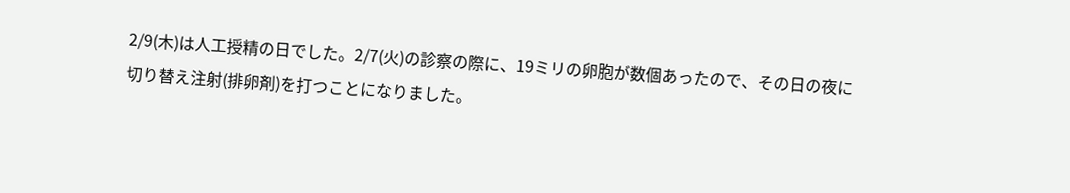2/9(木)は人工授精の日でした。2/7(火)の診察の際に、19ミリの卵胞が数個あったので、その日の夜に切り替え注射(排卵剤)を打つことになりました。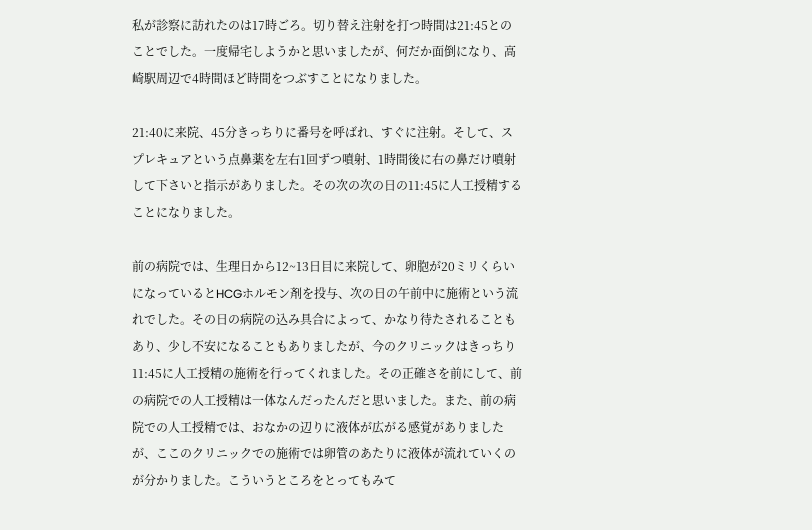私が診察に訪れたのは17時ごろ。切り替え注射を打つ時間は21:45とのことでした。一度帰宅しようかと思いましたが、何だか面倒になり、高崎駅周辺で4時間ほど時間をつぶすことになりました。

21:40に来院、45分きっちりに番号を呼ばれ、すぐに注射。そして、スプレキュアという点鼻薬を左右1回ずつ噴射、1時間後に右の鼻だけ噴射して下さいと指示がありました。その次の次の日の11:45に人工授精することになりました。

前の病院では、生理日から12~13日目に来院して、卵胞が20ミリくらいになっているとHCGホルモン剤を投与、次の日の午前中に施術という流れでした。その日の病院の込み具合によって、かなり待たされることもあり、少し不安になることもありましたが、今のクリニックはきっちり11:45に人工授精の施術を行ってくれました。その正確さを前にして、前の病院での人工授精は一体なんだったんだと思いました。また、前の病院での人工授精では、おなかの辺りに液体が広がる感覚がありましたが、ここのクリニックでの施術では卵管のあたりに液体が流れていくのが分かりました。こういうところをとってもみて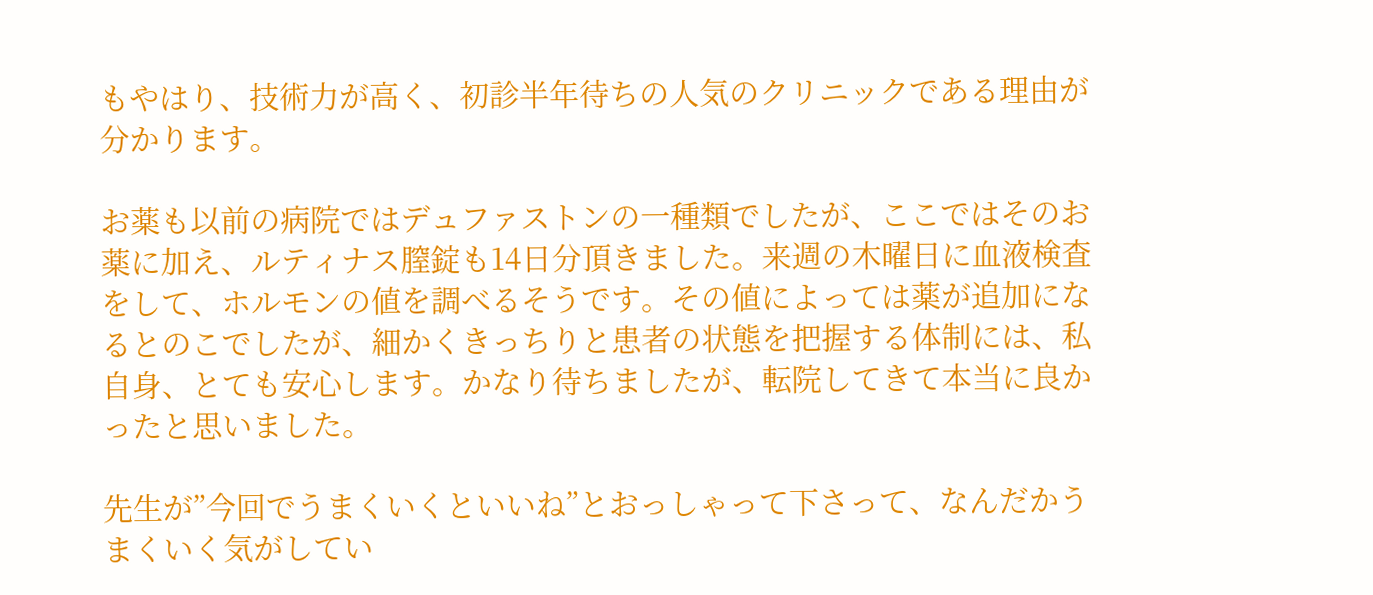もやはり、技術力が高く、初診半年待ちの人気のクリニックである理由が分かります。

お薬も以前の病院ではデュファストンの一種類でしたが、ここではそのお薬に加え、ルティナス膣錠も14日分頂きました。来週の木曜日に血液検査をして、ホルモンの値を調べるそうです。その値によっては薬が追加になるとのこでしたが、細かくきっちりと患者の状態を把握する体制には、私自身、とても安心します。かなり待ちましたが、転院してきて本当に良かったと思いました。

先生が”今回でうまくいくといいね”とおっしゃって下さって、なんだかうまくいく気がしてい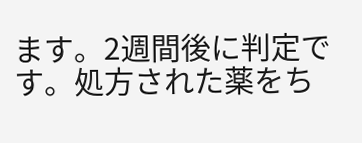ます。2週間後に判定です。処方された薬をち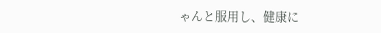ゃんと服用し、健康に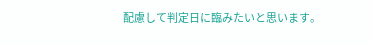配慮して判定日に臨みたいと思います。